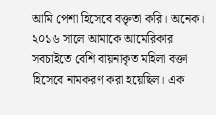আমি পেশা হিসেবে বক্তৃতা করি। অনেক। ২০১৬ সালে আমাকে আমেরিকার সবচাইতে বেশি বায়নাকৃত মহিলা বক্তা হিসেবে নামকরণ করা হয়েছিল। এক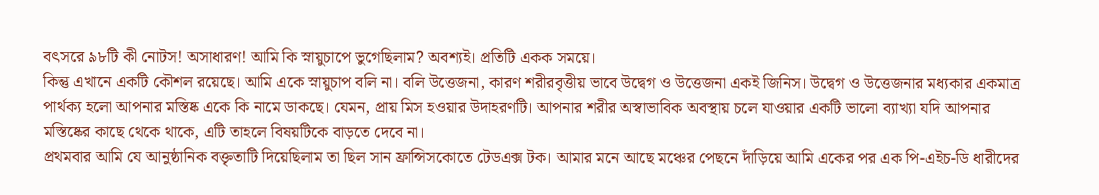বৎসরে ৯৮টি কী নোটস! অসাধারণ! আমি কি স্নায়ুচাপে ভুগেছিলাম? অবশ্যই। প্রতিটি একক সময়ে।
কিন্তু এখানে একটি কৌশল রয়েছে। আমি একে স্নায়ুচাপ বলি না। বলি উত্তেজনা, কারণ শরীরবৃত্তীয় ভাবে উদ্বেগ ও উত্তেজনা একই জিনিস। উদ্বেগ ও উত্তেজনার মধ্যকার একমাত্র পার্থক্য হলো আপনার মস্তিষ্ক একে কি নামে ডাকছে। যেমন, প্রায় মিস হওয়ার উদাহরণটি। আপনার শরীর অস্বাভাবিক অবস্থায় চলে যাওয়ার একটি ভালো ব্যাখ্যা যদি আপনার মস্তিষ্কের কাছে থেকে থাকে, এটি তাহলে বিষয়টিকে বাড়তে দেবে না।
প্রথমবার আমি যে আনুষ্ঠানিক বক্তৃতাটি দিয়েছিলাম তা ছিল সান ফ্রান্সিসকোতে টেডএক্স টক। আমার মনে আছে মঞ্চের পেছনে দাঁড়িয়ে আমি একের পর এক পি-এইচ-ডি ধারীদের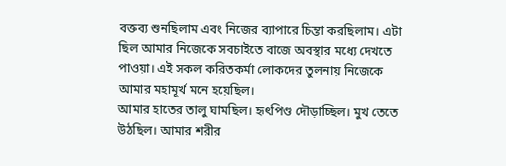বক্তব্য শুনছিলাম এবং নিজের ব্যাপারে চিন্তা করছিলাম। এটা ছিল আমার নিজেকে সবচাইতে বাজে অবস্থার মধ্যে দেখতে পাওয়া। এই সকল করিতকর্মা লোকদের তুলনায় নিজেকে আমার মহামূর্খ মনে হয়েছিল।
আমার হাতের তালু ঘামছিল। হৃৎপিণ্ড দৌড়াচ্ছিল। মুখ তেতে উঠছিল। আমার শরীর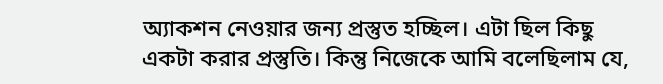অ্যাকশন নেওয়ার জন্য প্রস্তুত হচ্ছিল। এটা ছিল কিছু একটা করার প্রস্তুতি। কিন্তু নিজেকে আমি বলেছিলাম যে,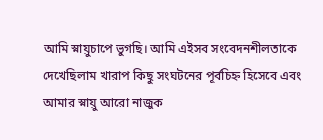আমি স্নায়ুচাপে ভুগছি। আমি এইসব সংবেদনশীলতাকে দেখেছিলাম খারাপ কিছু সংঘটনের পূর্বচিহ্ন হিসেবে এবং আমার স্নায়ু আরো নাজুক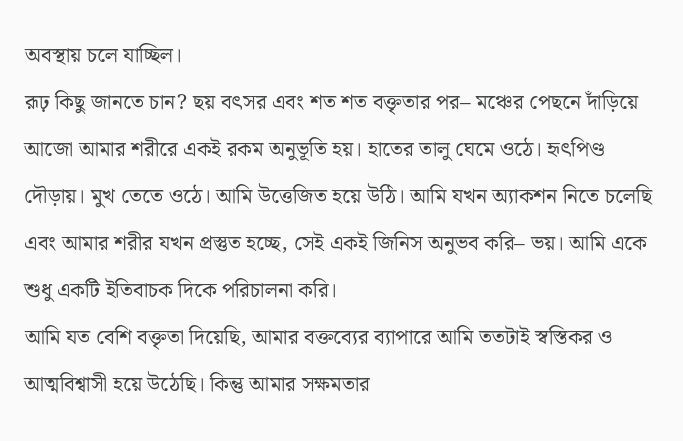অবস্থায় চলে যাচ্ছিল।
রূঢ় কিছু জানতে চান? ছয় বৎসর এবং শত শত বক্তৃতার পর– মঞ্চের পেছনে দাঁড়িয়ে আজো আমার শরীরে একই রকম অনুভূতি হয়। হাতের তালু ঘেমে ওঠে। হৃৎপিণ্ড দৌড়ায়। মুখ তেতে ওঠে। আমি উত্তেজিত হয়ে উঠি। আমি যখন অ্যাকশন নিতে চলেছি এবং আমার শরীর যখন প্রস্তুত হচ্ছে, সেই একই জিনিস অনুভব করি– ভয়। আমি একে শুধু একটি ইতিবাচক দিকে পরিচালনা করি।
আমি যত বেশি বক্তৃতা দিয়েছি, আমার বক্তব্যের ব্যাপারে আমি ততটাই স্বস্তিকর ও আত্মবিশ্বাসী হয়ে উঠেছি। কিন্তু আমার সক্ষমতার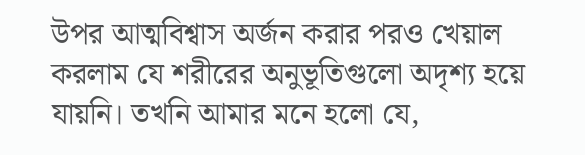উপর আত্মবিশ্বাস অর্জন করার পরও খেয়াল করলাম যে শরীরের অনুভূতিগুলো অদৃশ্য হয়ে যায়নি। তখনি আমার মনে হলো যে,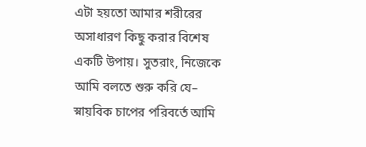এটা হয়তো আমার শরীরের অসাধারণ কিছু করার বিশেষ একটি উপায়। সুতরাং, নিজেকে আমি বলতে শুরু করি যে– স্নায়বিক চাপের পরিবর্তে আমি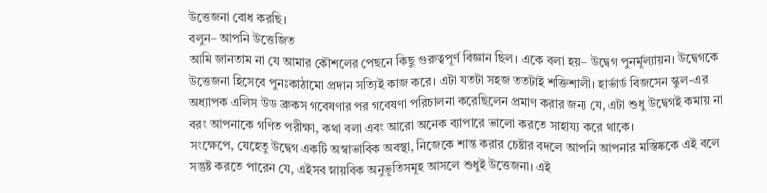উত্তেজনা বোধ করছি।
বলুন– আপনি উত্তেজিত
আমি জানতাম না যে আমার কৌশলের পেছনে কিছু গুরুত্বপূর্ণ বিজ্ঞান ছিল। একে বলা হয়– উদ্বেগ পুনর্মূল্যায়ন। উদ্বেগকে উত্তেজনা হিসেবে পুনঃকাঠামো প্রদান সত্যিই কাজ করে। এটা যতটা সহজ ততটাই শক্তিশালী। হার্ভার্ড বিজসেন স্কুল-এর অধ্যাপক এলিস উড ব্রুকস গবেষণার পর গবেষণা পরিচালনা করেছিলেন প্রমাণ করার জন্য যে, এটা শুধু উদ্বেগই কমায় না বরং আপনাকে গণিত পরীক্ষা, কথা বলা এবং আরো অনেক ব্যাপারে ভালো করতে সাহায্য করে থাকে।
সংক্ষেপে, যেহেতু উদ্বেগ একটি অস্বাভাবিক অবস্থা, নিজেকে শান্ত করার চেষ্টার বদলে আপনি আপনার মস্তিষ্ককে এই বলে সন্তুষ্ট করতে পারেন যে, এইসব স্নায়বিক অনুভূতিসমূহ আসলে শুধুই উত্তেজনা। এই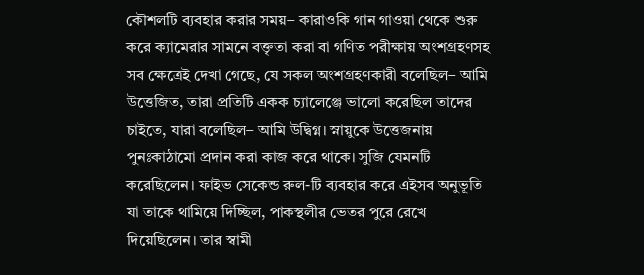কৌশলটি ব্যবহার করার সময়– কারাওকি গান গাওয়া থেকে শুরু করে ক্যামেরার সামনে বক্তৃতা করা বা গণিত পরীক্ষায় অংশগ্রহণসহ সব ক্ষেত্রেই দেখা গেছে, যে সকল অংশগ্রহণকারী বলেছিল– আমি উত্তেজিত, তারা প্রতিটি একক চ্যালেঞ্জে ভালো করেছিল তাদের চাইতে, যারা বলেছিল– আমি উদ্বিগ্ন। স্নায়ুকে উত্তেজনায় পুনঃকাঠামো প্রদান করা কাজ করে থাকে। সুজি যেমনটি করেছিলেন। ফাইভ সেকেন্ড রুল-টি ব্যবহার করে এইসব অনুভূতি যা তাকে থামিয়ে দিচ্ছিল, পাকস্থলীর ভেতর পুরে রেখে দিয়েছিলেন। তার স্বামী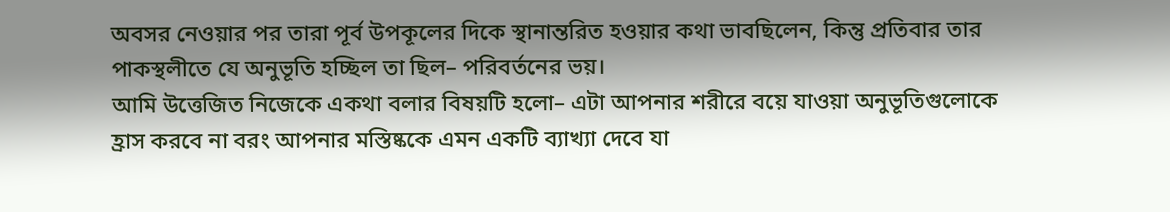অবসর নেওয়ার পর তারা পূর্ব উপকূলের দিকে স্থানান্তরিত হওয়ার কথা ভাবছিলেন, কিন্তু প্রতিবার তার পাকস্থলীতে যে অনুভূতি হচ্ছিল তা ছিল– পরিবর্তনের ভয়।
আমি উত্তেজিত নিজেকে একথা বলার বিষয়টি হলো– এটা আপনার শরীরে বয়ে যাওয়া অনুভূতিগুলোকে হ্রাস করবে না বরং আপনার মস্তিষ্ককে এমন একটি ব্যাখ্যা দেবে যা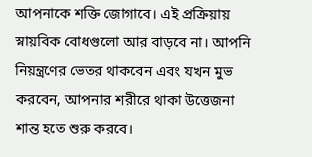আপনাকে শক্তি জোগাবে। এই প্রক্রিয়ায় স্নায়বিক বোধগুলো আর বাড়বে না। আপনি নিয়ন্ত্রণের ভেতর থাকবেন এবং যখন মুভ করবেন, আপনার শরীরে থাকা উত্তেজনা শান্ত হতে শুরু করবে।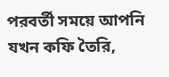পরবর্তী সময়ে আপনি যখন কফি তৈরি,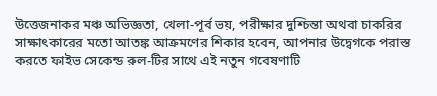উত্তেজনাকর মঞ্চ অভিজ্ঞতা, খেলা-পূর্ব ভয়, পরীক্ষার দুশ্চিন্তা অথবা চাকরির সাক্ষাৎকারের মতো আতঙ্ক আক্রমণের শিকার হবেন, আপনার উদ্বেগকে পরাস্ত করতে ফাইভ সেকেন্ড রুল-টির সাথে এই নতুন গবেষণাটি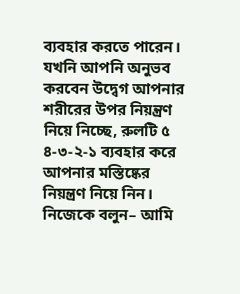ব্যবহার করতে পারেন। যখনি আপনি অনুভব করবেন উদ্বেগ আপনার শরীরের উপর নিয়ন্ত্রণ নিয়ে নিচ্ছে, রুলটি ৫ ৪-৩-২-১ ব্যবহার করে আপনার মস্তিষ্কের নিয়ন্ত্রণ নিয়ে নিন। নিজেকে বলুন– আমি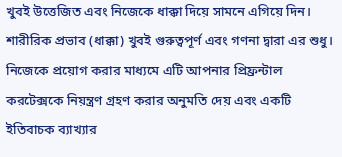খুবই উত্তেজিত এবং নিজেকে ধাক্কা দিয়ে সামনে এগিয়ে দিন।
শারীরিক প্রভাব (ধাক্কা) খুবই গুরুত্বপূর্ণ এবং গণনা দ্বারা এর শুধু। নিজেকে প্রয়োগ করার মাধ্যমে এটি আপনার প্রিফ্রন্টাল করটেক্সকে নিয়ন্ত্রণ গ্রহণ করার অনুমতি দেয় এবং একটি ইতিবাচক ব্যাখ্যার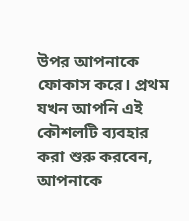উপর আপনাকে ফোকাস করে। প্রথম যখন আপনি এই কৌশলটি ব্যবহার করা শুরু করবেন, আপনাকে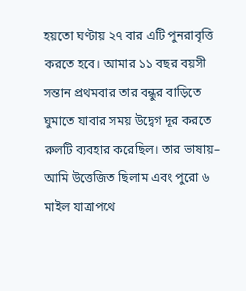হয়তো ঘণ্টায় ২৭ বার এটি পুনরাবৃত্তি করতে হবে। আমার ১১ বছর বয়সী সন্তান প্রথমবার তার বন্ধুর বাড়িতে ঘুমাতে যাবার সময় উদ্বেগ দূর করতে রুলটি ব্যবহার করেছিল। তার ভাষায়– আমি উত্তেজিত ছিলাম এবং পুরো ৬ মাইল যাত্রাপথে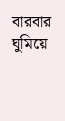বারবার ঘুমিয়ে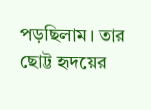পড়ছিলাম। তার ছোট্ট হৃদয়ের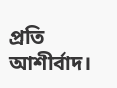প্রতি আশীর্বাদ।